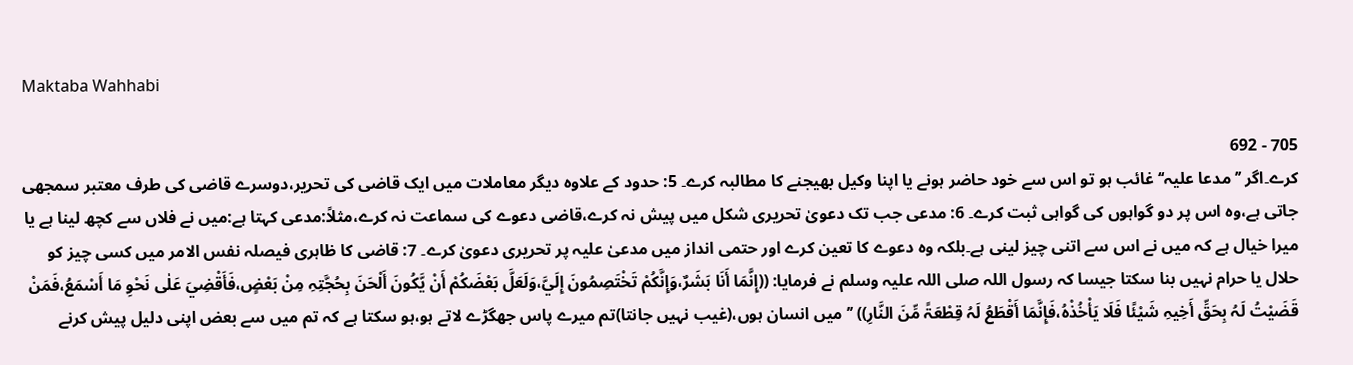Maktaba Wahhabi

705 - 692
کرے۔اگر ’’مدعا علیہ‘‘ غائب ہو تو اس سے خود حاضر ہونے یا اپنا وکیل بھیجنے کا مطالبہ کرے۔ 5: حدود کے علاوہ دیگر معاملات میں ایک قاضی کی تحریر،دوسرے قاضی کی طرف معتبر سمجھی جاتی ہے،وہ اس پر دو گواہوں کی گواہی ثبت کرے۔ 6: مدعی جب تک دعویٰ تحریری شکل میں پیش نہ کرے،قاضی دعوے کی سماعت نہ کرے،مثلاً:مدعی کہتا ہے:میں نے فلاں سے کچھ لینا ہے یا میرا خیال ہے کہ میں نے اس سے اتنی چیز لینی ہے۔بلکہ وہ دعوے کا تعین کرے اور حتمی انداز میں مدعیٰ علیہ پر تحریری دعویٰ کرے۔ 7: قاضی کا ظاہری فیصلہ نفس الامر میں کسی چیز کو حلال یا حرام نہیں بنا سکتا جیسا کہ رسول اللہ صلی اللہ علیہ وسلم نے فرمایا: ((إِنَّمَا أَنَا بَشَرٌ،وَإِنَّکُمْ تَخْتَصِمُونَ إِلَيَّ،وَلَعَلَّ بَعْضَکُمْ أَنْ یَّکُونَ أَلْحَنَ بِحُجَّتِہِ مِنْ بَعْضٍ،فَأَقْضِيَ عَلٰی نَحْوِ مَا أَسْمَعُ،فَمَنْ قَضَیْتُ لَہُ بِحَقِّ أَخِیہِ شَیْئًا فَلَا یَأْخُذْہُ،فَإِنَّمَا أَقْطَعُ لَہُ قِطْعَۃً مِّنَ النَّارِ)) ’’میں انسان ہوں،(غیب نہیں جانتا)تم میرے پاس جھگڑے لاتے ہو،ہو سکتا ہے کہ تم میں سے بعض اپنی دلیل پیش کرنے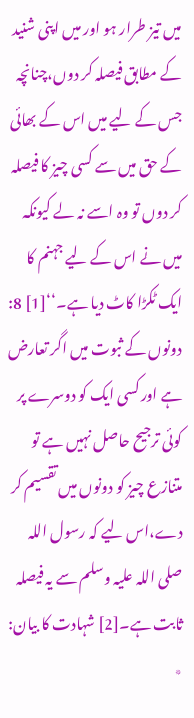میں تیز طرار ہو اور میں اپنی شنید کے مطابق فیصلہ کر دوں،چنانچہ جس کے لیے میں اس کے بھائی کے حق میں سے کسی چیز کا فیصلہ کر دوں تو وہ اسے نہ لے کیونکہ میں نے اس کے لیے جہنم کا ایک ٹکڑا کاٹ دیا ہے۔‘‘[1] 8: دونوں کے ثبوت میں اگر تعارض ہے اور کسی ایک کو دوسرے پر کوئی ترجیح حاصل نہیں ہے تو متنازع چیز کو دونوں میں تقسیم کر دے،اس لیے کہ رسول اللہ صلی اللہ علیہ وسلم سے یہ فیصلہ ثابت ہے۔[2] شہادت کا بیان: ٭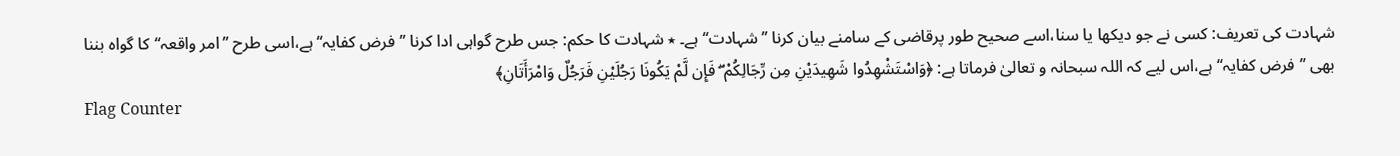شہادت کی تعریف: کسی نے جو دیکھا یا سنا،اسے صحیح طور پرقاضی کے سامنے بیان کرنا ’’شہادت‘‘ہے۔ ٭ شہادت کا حکم: جس طرح گواہی ادا کرنا ’’فرض کفایہ‘‘ہے،اسی طرح ’’امر واقعہ‘‘کا گواہ بننا بھی ’’فرض کفایہ‘‘ ہے،اس لیے کہ اللہ سبحانہ و تعالیٰ فرماتا ہے: ﴿وَاسْتَشْهِدُوا شَهِيدَيْنِ مِن رِّجَالِكُمْ ۖ فَإِن لَّمْ يَكُونَا رَجُلَيْنِ فَرَجُلٌ وَامْرَأَتَانِ﴾
Flag Counter